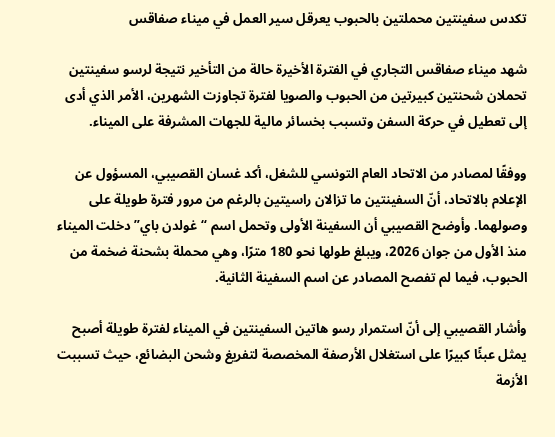تكدس سفينتين محملتين بالحبوب يعرقل سير العمل في ميناء صفاقس

شهد ميناء صفاقس التجاري في الفترة الأخيرة حالة من التأخير نتيجة لرسو سفينتين تحملان شحنتين كبيرتين من الحبوب والصويا لفترة تجاوزت الشهرين، الأمر الذي أدى إلى تعطيل في حركة السفن وتسبب بخسائر مالية للجهات المشرفة على الميناء.

ووفقًا لمصادر من الاتحاد العام التونسي للشغل، أكد غسان القصيبي، المسؤول عن الإعلام بالاتحاد، أنّ السفينتين ما تزالان راسيتين بالرغم من مرور فترة طويلة على وصولهما. وأوضح القصيبي أن السفينة الأولى وتحمل اسم “غولدن باي” دخلت الميناء منذ الأول من جوان 2026، ويبلغ طولها نحو 180 مترًا، وهي محملة بشحنة ضخمة من الحبوب، فيما لم تفصح المصادر عن اسم السفينة الثانية.

وأشار القصيبي إلى أنّ استمرار رسو هاتين السفينتين في الميناء لفترة طويلة أصبح يمثل عبئًا كبيرًا على استغلال الأرصفة المخصصة لتفريغ وشحن البضائع، حيث تسببت الأزمة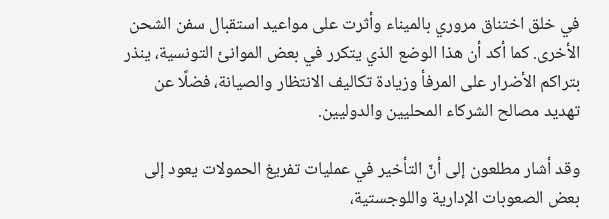في خلق اختناق مروري بالميناء وأثرت على مواعيد استقبال سفن الشحن الأخرى. كما أكد أن هذا الوضع الذي يتكرر في بعض الموانئ التونسية، ينذر بتراكم الأضرار على المرفأ وزيادة تكاليف الانتظار والصيانة، فضلًا عن تهديد مصالح الشركاء المحليين والدوليين.

وقد أشار مطلعون إلى أنّ التأخير في عمليات تفريغ الحمولات يعود إلى بعض الصعوبات الإدارية واللوجستية،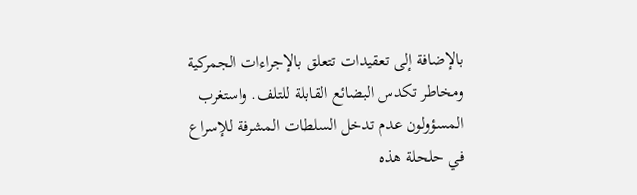بالإضافة إلى تعقيدات تتعلق بالإجراءات الجمركية ومخاطر تكدس البضائع القابلة للتلف. واستغرب المسؤولون عدم تدخل السلطات المشرفة للإسراع في حلحلة هذه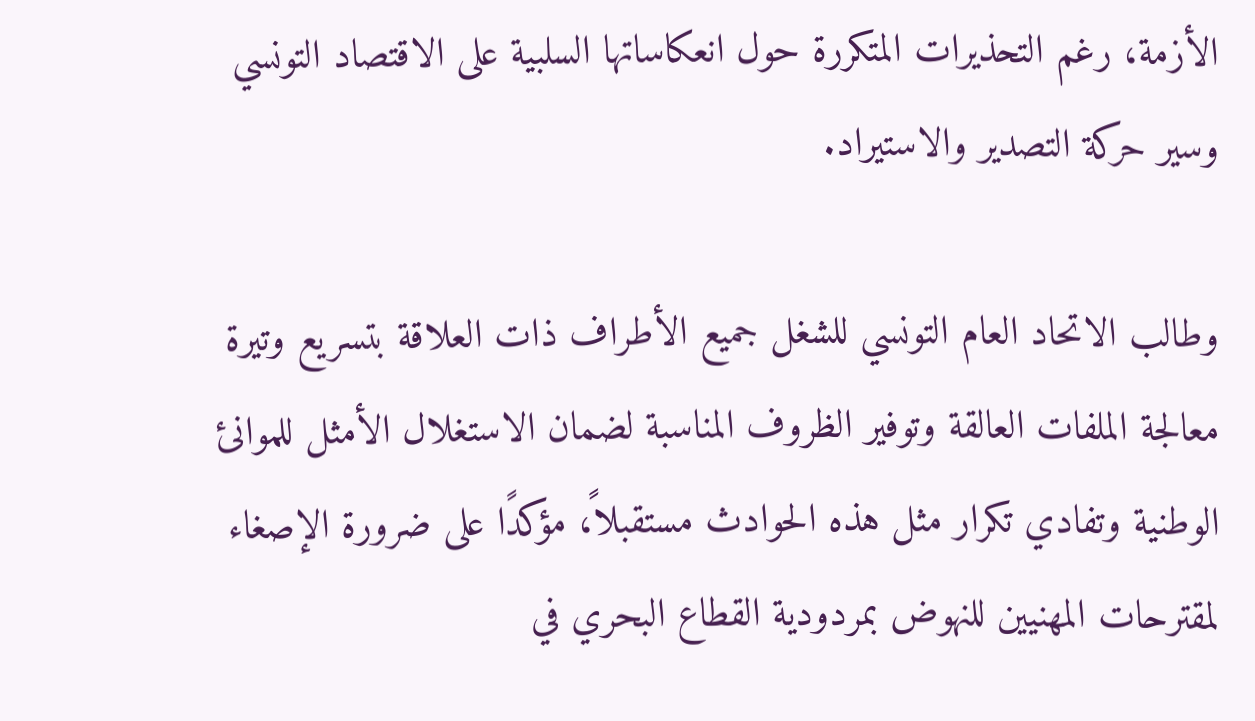الأزمة، رغم التحذيرات المتكررة حول انعكاساتها السلبية على الاقتصاد التونسي وسير حركة التصدير والاستيراد.

وطالب الاتحاد العام التونسي للشغل جميع الأطراف ذات العلاقة بتسريع وتيرة معالجة الملفات العالقة وتوفير الظروف المناسبة لضمان الاستغلال الأمثل للموانئ الوطنية وتفادي تكرار مثل هذه الحوادث مستقبلاً، مؤكدًا على ضرورة الإصغاء لمقترحات المهنيين للنهوض بمردودية القطاع البحري في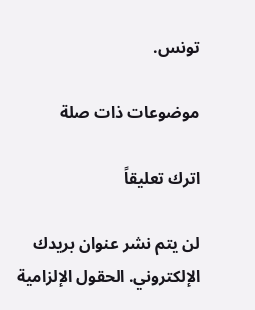تونس.

موضوعات ذات صلة

اترك تعليقاً

لن يتم نشر عنوان بريدك الإلكتروني. الحقول الإلزامية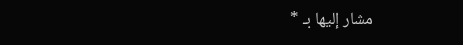مشار إليها بـ *